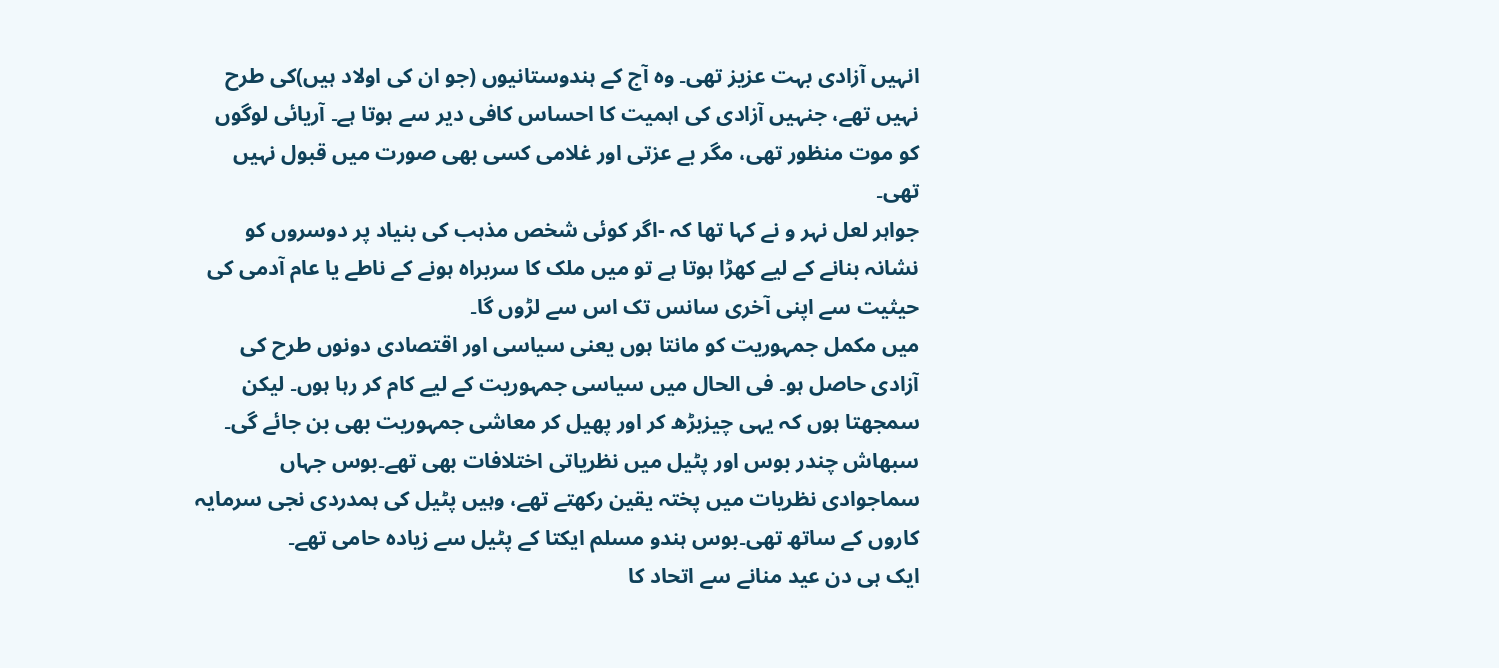انہیں آزادی بہت عزیز تھی۔ وہ آج کے ہندوستانیوں (جو ان کی اولاد ہیں)کی طرح نہیں تھے، جنہیں آزادی کی اہمیت کا احساس کافی دیر سے ہوتا ہے۔ آریائی لوگوں کو موت منظور تھی، مگر بے عزتی اور غلامی کسی بھی صورت میں قبول نہیں تھی۔
جواہر لعل نہر و نے کہا تھا کہ -اگر کوئی شخص مذہب کی بنیاد پر دوسروں کو نشانہ بنانے کے لیے کھڑا ہوتا ہے تو میں ملک کا سربراہ ہونے کے ناطے یا عام آدمی کی حیثیت سے اپنی آخری سانس تک اس سے لڑوں گا۔
میں مکمل جمہوریت کو مانتا ہوں یعنی سیاسی اور اقتصادی دونوں طرح کی آزادی حاصل ہو۔ فی الحال میں سیاسی جمہوریت کے لیے کام کر رہا ہوں۔ لیکن سمجھتا ہوں کہ یہی چیزبڑھ کر اور پھیل کر معاشی جمہوریت بھی بن جائے گی۔
سبھاش چندر بوس اور پٹیل میں نظریاتی اختلافات بھی تھے۔بوس جہاں سماجوادی نظریات میں پختہ یقین رکھتے تھے، وہیں پٹیل کی ہمدردی نجی سرمایہ کاروں کے ساتھ تھی۔بوس ہندو مسلم ایکتا کے پٹیل سے زیادہ حامی تھے۔
ایک ہی دن عید منانے سے اتحاد کا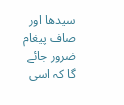سیدھا اور صاف پیغام ضرور جائے گا کہ اسی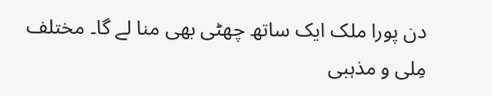دن پورا ملک ایک ساتھ چھٹی بھی منا لے گا۔ مختلف مِلی و مذہبی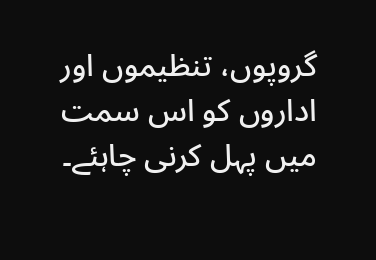گروپوں، تنظیموں اور اداروں کو اس سمت میں پہل کرنی چاہئے۔